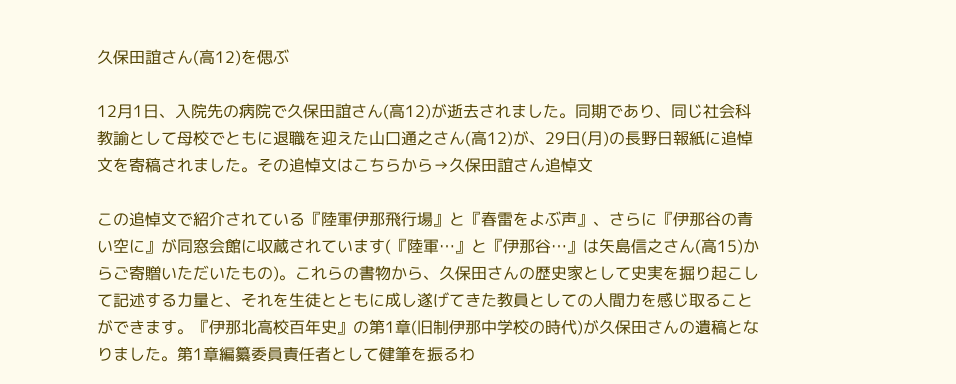久保田誼さん(高12)を偲ぶ

12月1日、入院先の病院で久保田誼さん(高12)が逝去されました。同期であり、同じ社会科教諭として母校でともに退職を迎えた山口通之さん(高12)が、29日(月)の長野日報紙に追悼文を寄稿されました。その追悼文はこちらから→久保田誼さん追悼文

この追悼文で紹介されている『陸軍伊那飛行場』と『春雷をよぶ声』、さらに『伊那谷の青い空に』が同窓会館に収蔵されています(『陸軍…』と『伊那谷…』は矢島信之さん(高15)からご寄贈いただいたもの)。これらの書物から、久保田さんの歴史家として史実を掘り起こして記述する力量と、それを生徒とともに成し遂げてきた教員としての人間力を感じ取ることができます。『伊那北高校百年史』の第1章(旧制伊那中学校の時代)が久保田さんの遺稿となりました。第1章編纂委員責任者として健筆を振るわ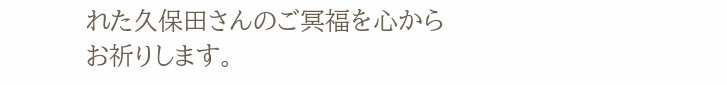れた久保田さんのご冥福を心からお祈りします。